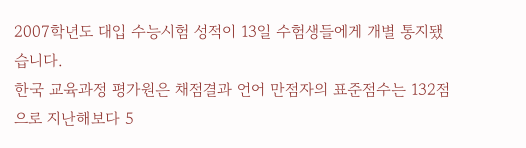2007학년도 대입 수능시험 성적이 13일 수험생들에게 개별 통지됐습니다.
한국 교육과정 평가원은 채점결과 언어 만점자의 표준점수는 132점으로 지난해보다 5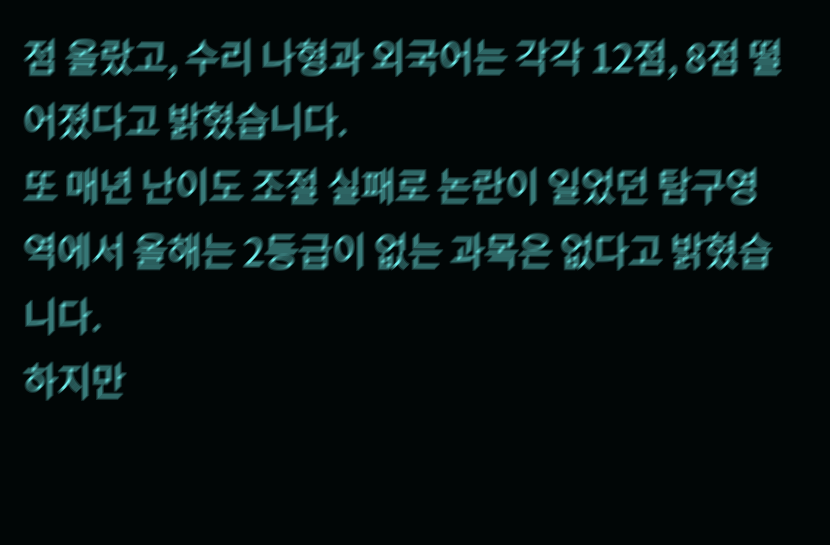점 올랐고, 수리 나형과 외국어는 각각 12점, 8점 떨어졌다고 밝혔습니다.
또 매년 난이도 조절 실패로 논란이 일었던 탐구영역에서 올해는 2등급이 없는 과목은 없다고 밝혔습니다.
하지만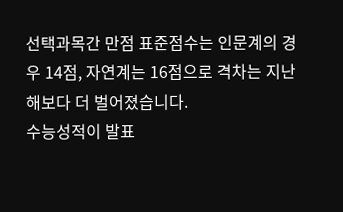선택과목간 만점 표준점수는 인문계의 경우 14점, 자연계는 16점으로 격차는 지난해보다 더 벌어졌습니다.
수능성적이 발표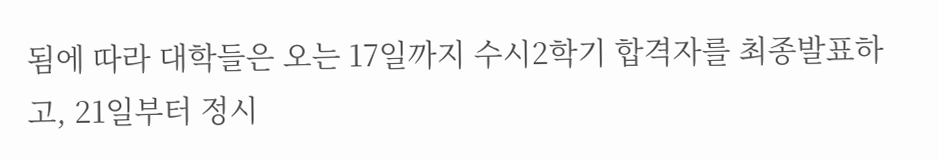됨에 따라 대학들은 오는 17일까지 수시2학기 합격자를 최종발표하고, 21일부터 정시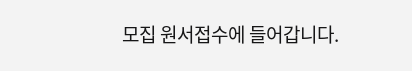모집 원서접수에 들어갑니다.